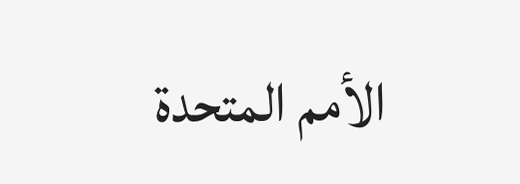الأمم المتحدة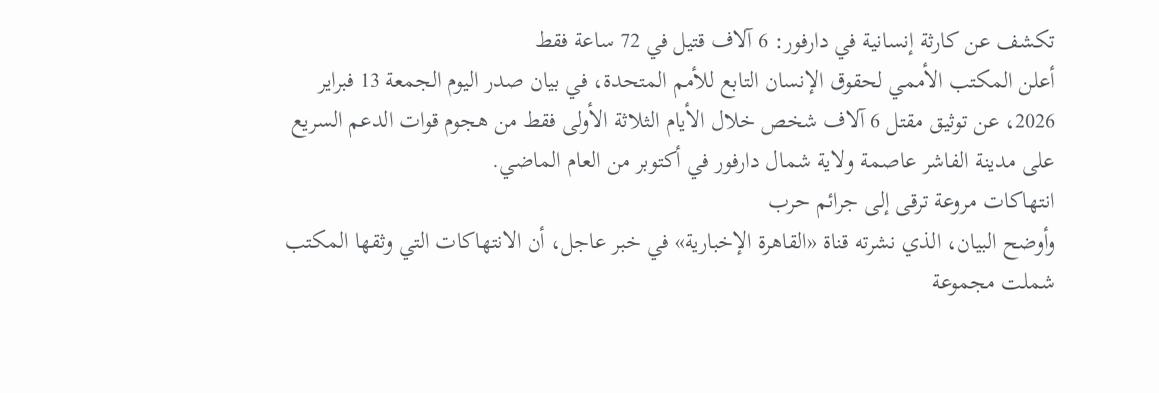تكشف عن كارثة إنسانية في دارفور: 6 آلاف قتيل في 72 ساعة فقط
أعلن المكتب الأممي لحقوق الإنسان التابع للأمم المتحدة، في بيان صدر اليوم الجمعة 13 فبراير 2026، عن توثيق مقتل 6 آلاف شخص خلال الأيام الثلاثة الأولى فقط من هجوم قوات الدعم السريع على مدينة الفاشر عاصمة ولاية شمال دارفور في أكتوبر من العام الماضي.
انتهاكات مروعة ترقى إلى جرائم حرب
وأوضح البيان، الذي نشرته قناة «القاهرة الإخبارية» في خبر عاجل، أن الانتهاكات التي وثقها المكتب شملت مجموعة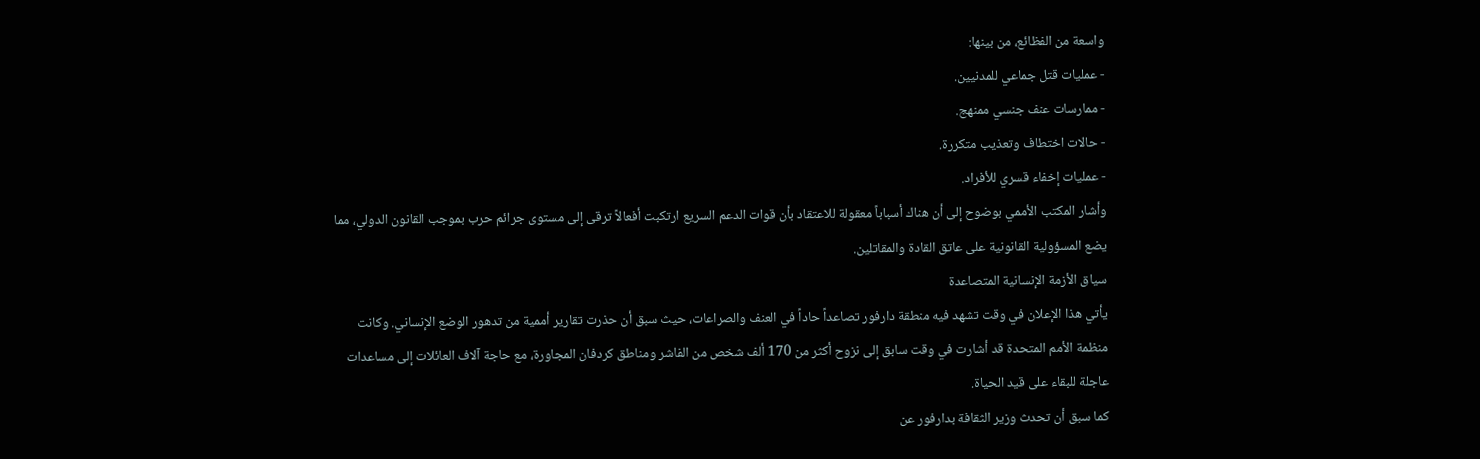واسعة من الفظائع، من بينها:
- عمليات قتل جماعي للمدنيين.
- ممارسات عنف جنسي ممنهج.
- حالات اختطاف وتعذيب متكررة.
- عمليات إخفاء قسري للأفراد.
وأشار المكتب الأممي بوضوح إلى أن هناك أسباباً معقولة للاعتقاد بأن قوات الدعم السريع ارتكبت أفعالاً ترقى إلى مستوى جرائم حرب بموجب القانون الدولي، مما يضع المسؤولية القانونية على عاتق القادة والمقاتلين.
سياق الأزمة الإنسانية المتصاعدة
يأتي هذا الإعلان في وقت تشهد فيه منطقة دارفور تصاعداً حاداً في العنف والصراعات، حيث سبق أن حذرت تقارير أممية من تدهور الوضع الإنساني. وكانت منظمة الأمم المتحدة قد أشارت في وقت سابق إلى نزوح أكثر من 170 ألف شخص من الفاشر ومناطق كردفان المجاورة، مع حاجة آلاف العائلات إلى مساعدات عاجلة للبقاء على قيد الحياة.
كما سبق أن تحدث وزير الثقافة بدارفور عن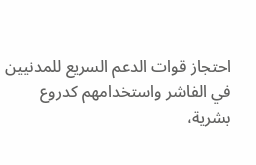احتجاز قوات الدعم السريع للمدنيين في الفاشر واستخدامهم كدروع بشرية،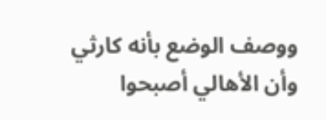ووصف الوضع بأنه كارثي وأن الأهالي أصبحوا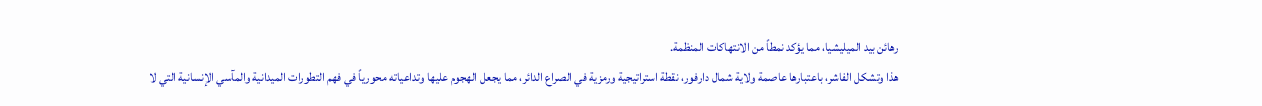رهائن بيد الميليشيا، مما يؤكد نمطاً من الانتهاكات المنظمة.
هذا وتشكل الفاشر، باعتبارها عاصمة ولاية شمال دارفور، نقطة استراتيجية ورمزية في الصراع الدائر، مما يجعل الهجوم عليها وتداعياته محورياً في فهم التطورات الميدانية والمآسي الإنسانية التي لا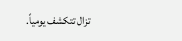تزال تتكشف يومياً.